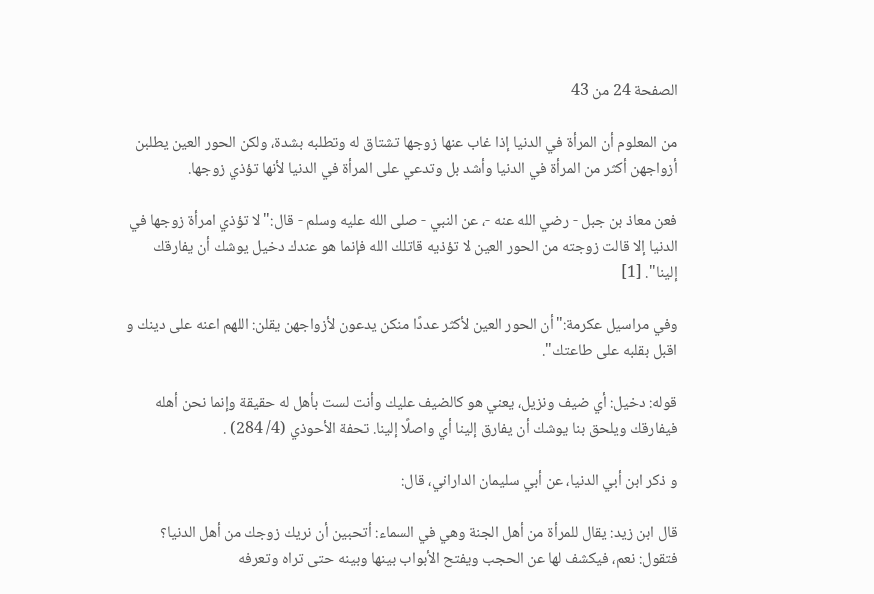الصفحة 24 من 43

من المعلوم أن المرأة في الدنيا إذا غاب عنها زوجها تشتاق له وتطلبه بشدة، ولكن الحور العين يطلبن أزواجهن أكثر من المرأة في الدنيا وأشد بل وتدعي على المرأة في الدنيا لأنها تؤذي زوجها.

فعن معاذ بن جبل - رضي الله عنه -، عن النبي - صلى الله عليه وسلم - قال:"لا تؤذي امرأة زوجها في الدنيا إلا قالت زوجته من الحور العين لا تؤذيه قاتلك الله فإنما هو عندك دخيل يوشك أن يفارقك إلينا". [1]

وفي مراسيل عكرمة:"أن الحور العين لأكثر عددًا منكن يدعون لأزواجهن يقلن: اللهم اعنه على دينك و اقبل بقلبه على طاعتك".

قوله: دخيل: أي ضيف ونزيل، يعني هو كالضيف عليك وأنت لست بأهل له حقيقة وإنما نحن أهله فيفارقك ويلحق بنا يوشك أن يفارق إلينا أي واصلًا إلينا. تحفة الأحوذي (4/ 284) .

و ذكر ابن أبي الدنيا، عن أبي سليمان الداراني، قال:

قال ابن زيد: يقال للمرأة من أهل الجنة وهي في السماء: أتحبين أن نريك زوجك من أهل الدنيا؟ فتقول: نعم، فيكشف لها عن الحجب ويفتح الأبواب بينها وبينه حتى تراه وتعرفه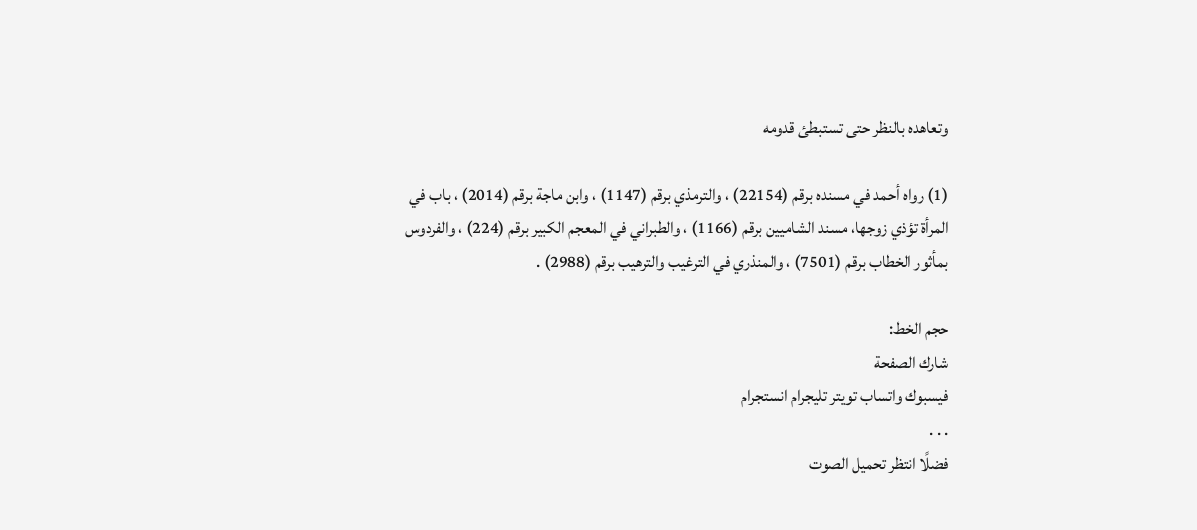وتعاهده بالنظر حتى تستبطئ قدومه

(1) رواه أحمد في مسنده برقم (22154) ، والترمذي برقم (1147) ، وابن ماجة برقم (2014) ، باب في المرأة تؤذي زوجها، مسند الشاميين برقم (1166) ، والطبراني في المعجم الكبير برقم (224) ، والفردوس بمأثور الخطاب برقم (7501) ، والمنذري في الترغيب والترهيب برقم (2988) .

حجم الخط:
شارك الصفحة
فيسبوك واتساب تويتر تليجرام انستجرام
. . .
فضلًا انتظر تحميل الصوت